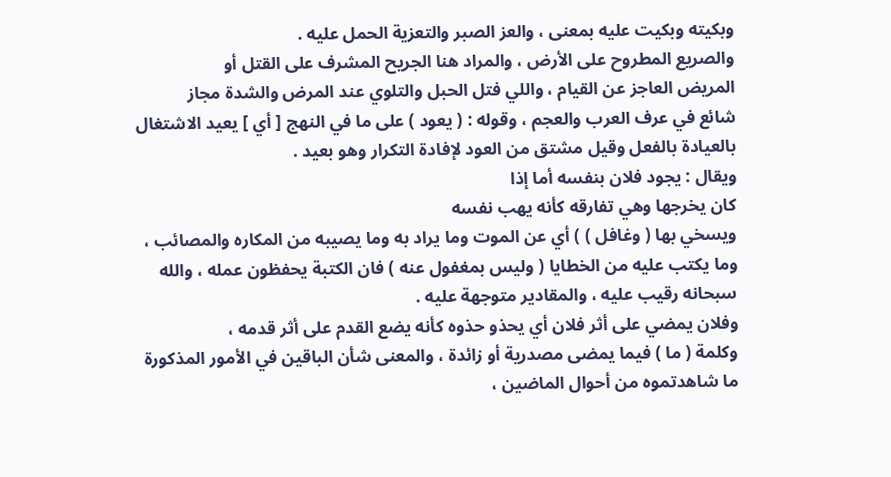وبكيته وبكيت عليه بمعنى ، والعز الصبر والتعزية الحمل عليه .
والصريع المطروح على الأرض ، والمراد هنا الجريح المشرف على القتل أو
المريض العاجز عن القيام ، واللي فتل الحبل والتلوي عند المرض والشدة مجاز
شائع في عرف العرب والعجم ، وقوله : ( يعود ) على ما في النهج [ أي ] يعيد الاشتغال
بالعيادة بالفعل وقيل مشتق من العود لإفادة التكرار وهو بعيد .
ويقال : يجود فلان بنفسه أما إذا
كان يخرجها وهي تفارقه كأنه يهب نفسه
ويسخي بها ( وغافل ) ) أي عن الموت وما يراد به وما يصيبه من المكاره والمصائب ،
وما يكتب عليه من الخطايا ( وليس بمغفول عنه ) فان الكتبة يحفظون عمله ، والله
سبحانه رقيب عليه ، والمقادير متوجهة عليه .
وفلان يمضي على أثر فلان أي يحذو حذوه كأنه يضع القدم على أثر قدمه ،
وكلمة ( ما ) فيما يمضى مصدرية أو زائدة ، والمعنى شأن الباقين في الأمور المذكورة
ما شاهدتموه من أحوال الماضين ،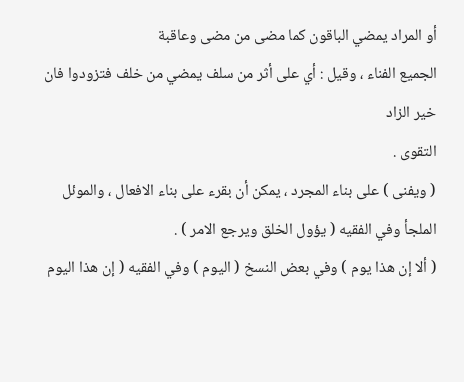أو المراد يمضي الباقون كما مضى من مضى وعاقبة
الجميع الفناء ، وقيل : أي على أثر من سلف يمضي من خلف فتزودوا فان خير الزاد
التقوى .
( ويفنى ) على بناء المجرد ، يمكن أن بقرء على بناء الافعال ، والموئل
الملجأ وفي الفقيه ( يؤول الخلق ويرجع الامر ) .
( ألا إن هذا يوم ) وفي بعض النسخ ( اليوم ) وفي الفقيه ( إن هذا اليوم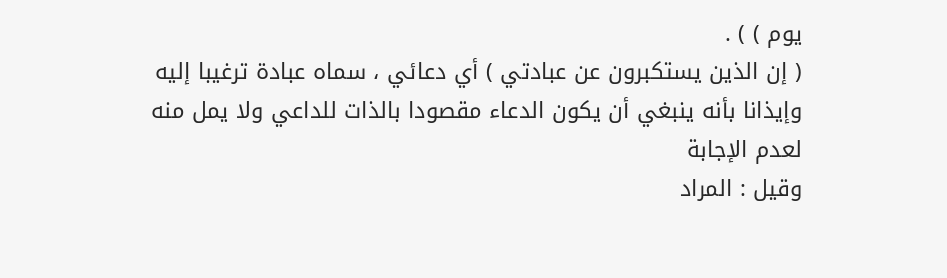يوم ) ) .
( إن الذين يستكبرون عن عبادتي ) أي دعائي ، سماه عبادة ترغيبا إليه
وإيذانا بأنه ينبغي أن يكون الدعاء مقصودا بالذات للداعي ولا يمل منه لعدم الإجابة
وقيل : المراد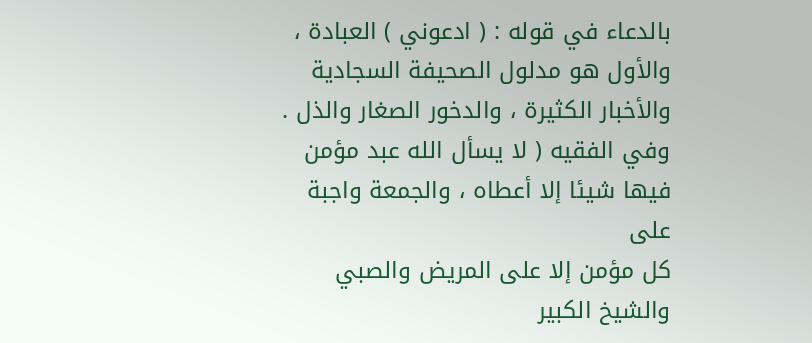بالدعاء في قوله : ( ادعوني ) العبادة ، والأول هو مدلول الصحيفة السجادية
والأخبار الكثيرة ، والدخور الصغار والذل .
وفي الفقيه ( لا يسأل الله عبد مؤمن فيها شيئا إلا أعطاه ، والجمعة واجبة على
كل مؤمن إلا على المريض والصبي والشيخ الكبير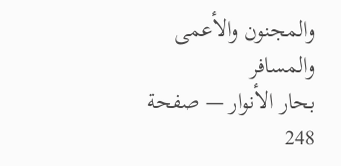والمجنون والأعمى والمسافر
بحار الأنوار — صفحة 248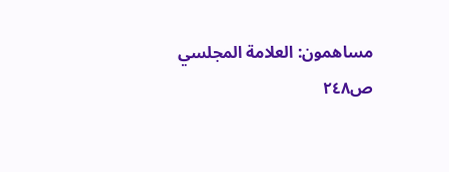مساهمون: العلامة المجلسي
ص٢٤٨